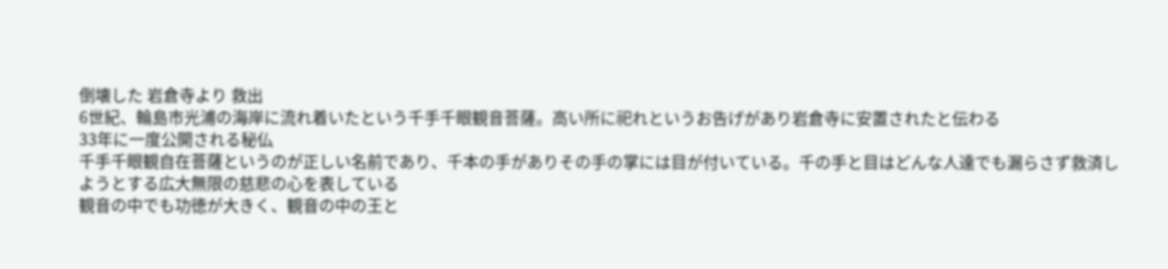倒壊した 岩倉寺より 救出
6世紀、輪島市光浦の海岸に流れ着いたという千手千眼観音菩薩。高い所に祀れというお告げがあり岩倉寺に安置されたと伝わる
33年に一度公開される秘仏
千手千眼観自在菩薩というのが正しい名前であり、千本の手がありその手の掌には目が付いている。千の手と目はどんな人達でも漏らさず救済しようとする広大無限の慈悲の心を表している
観音の中でも功徳が大きく、観音の中の王と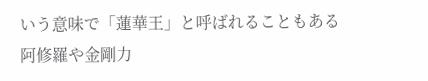いう意味で「蓮華王」と呼ばれることもある
阿修羅や金剛力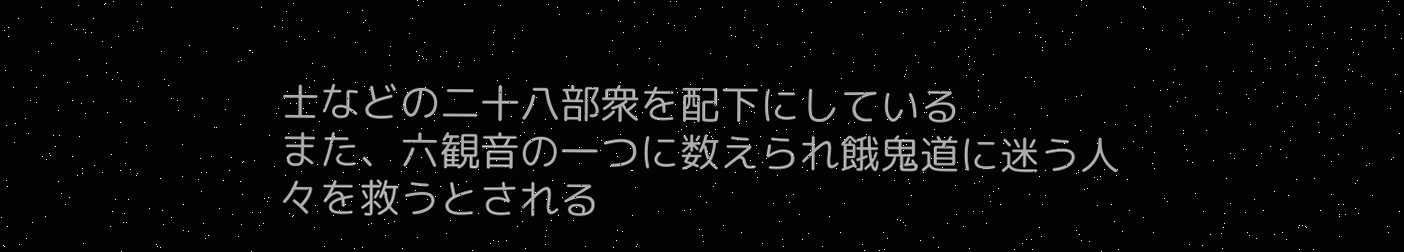士などの二十八部衆を配下にしている
また、六観音の一つに数えられ餓鬼道に迷う人々を救うとされる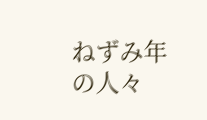ねずみ年の人々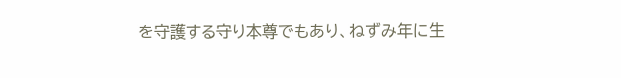を守護する守り本尊でもあり、ねずみ年に生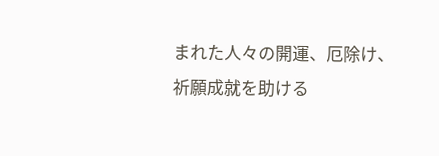まれた人々の開運、厄除け、
祈願成就を助ける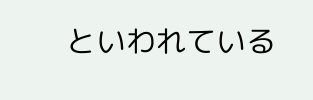といわれている